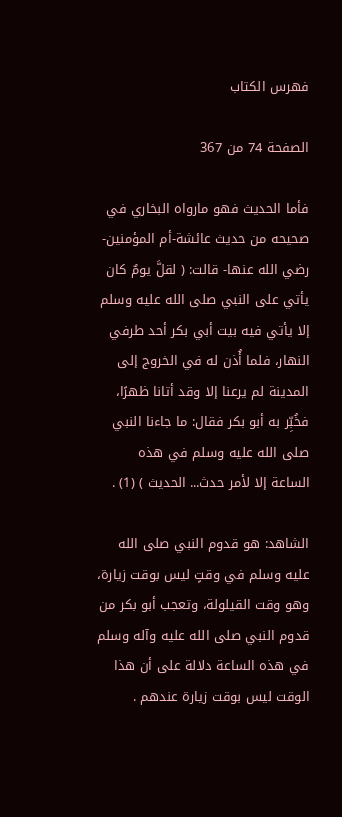فهرس الكتاب

الصفحة 74 من 367

فأما الحديث فهو مارواه البخاري في صحيحه من حديث عائشة-أم المؤمنين-رضي الله عنها- قالت: ( لقلَّ يومٌ كان يأتي على النبي صلى الله عليه وسلم إلا يأتي فيه بيت أبي بكر أحد طرفي النهار، فلما أُذن له في الخروج إلى المدينة لم يرعنا إلا وقد أتانا ظهرًا، فخُبِّر به أبو بكر فقال: ما جاءنا النبي صلى الله عليه وسلم في هذه الساعة إلا لأمر حدث... الحديث ) (1) .

الشاهد: هو قدوم النبي صلى الله عليه وسلم في وقتٍ ليس بوقت زيارة، وهو وقت القيلولة، وتعجب أبو بكر من قدوم النبي صلى الله عليه وآله وسلم في هذه الساعة دلالة على أن هذا الوقت ليس بوقت زيارة عندهم .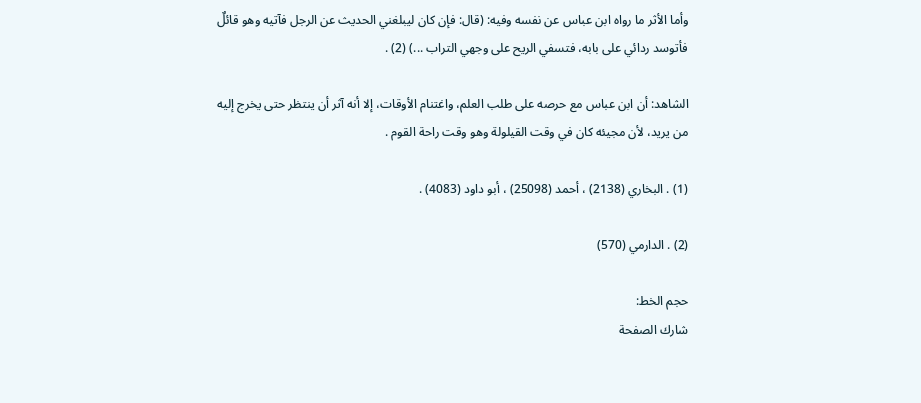وأما الأثر ما رواه ابن عباس عن نفسه وفيه: (قال: فإن كان ليبلغني الحديث عن الرجل فآتيه وهو قائلٌ فأتوسد ردائي على بابه، فتسفي الريح على وجهي التراب ...) (2) .

الشاهد: أن ابن عباس مع حرصه على طلب العلم، واغتنام الأوقات، إلا أنه آثر أن ينتظر حتى يخرج إليه من يريد، لأن مجيئه كان في وقت القيلولة وهو وقت راحة القوم .

(1) . البخاري (2138) ، أحمد (25098) ، أبو داود (4083) .

(2) . الدارمي (570)

حجم الخط:
شارك الصفحة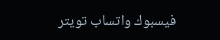فيسبوك واتساب تويتر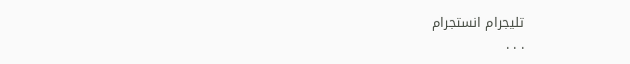تليجرام انستجرام
. . .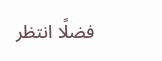فضلًا انتظر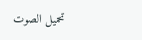تحميل الصوت